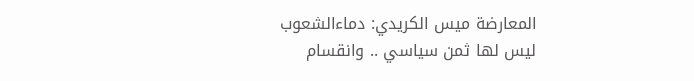المعارضة ميس الكريدي: دماءالشعوب ليس لها ثمن سياسي .. وانقسام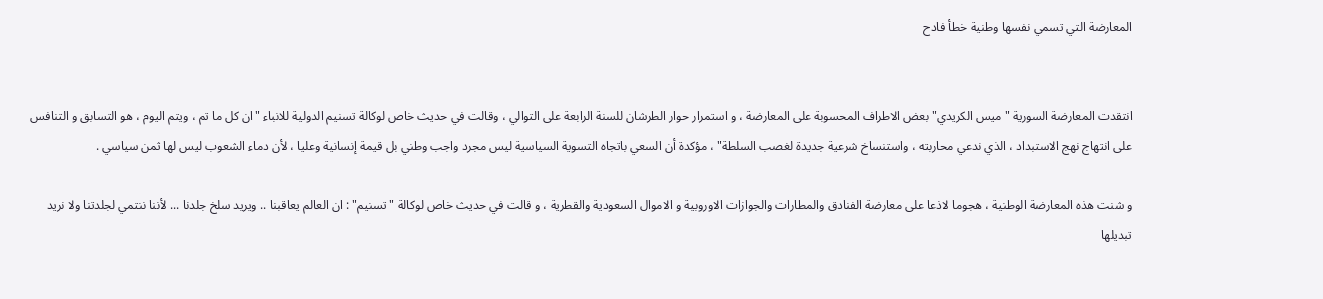المعارضة التي تسمي نفسها وطنية خطأ فادح


انتقدت المعارضة السورية "ميس الكريدي" بعض الاطراف المحسوبة على المعارضة ، و استمرار حوار الطرشان للسنة الرابعة على التوالي ، وقالت في حديث خاص لوكالة تسنيم الدولية للانباء "ان كل ما تم ، ويتم اليوم ، هو التسابق و التنافس على انتهاج نهج الاستبداد ، الذي ندعي محاربته ، واستنساخ شرعية جديدة لغصب السلطة" ، مؤكدة أن السعي باتجاه التسوية السياسية ليس مجرد واجب وطني بل قيمة إنسانية وعليا ، لأن دماء الشعوب ليس لها ثمن سياسي .

و شنت هذه المعارضة الوطنية ، هجوما لاذعا على معارضة الفنادق والمطارات والجوازات الاوروبية و الاموال السعودية والقطرية ، و قالت في حديث خاص لوكالة "تسنيم" : ان العالم يعاقبنا .. ويريد سلخ جلدنا ... لأننا ننتمي لجلدتنا ولا نريد تبديلها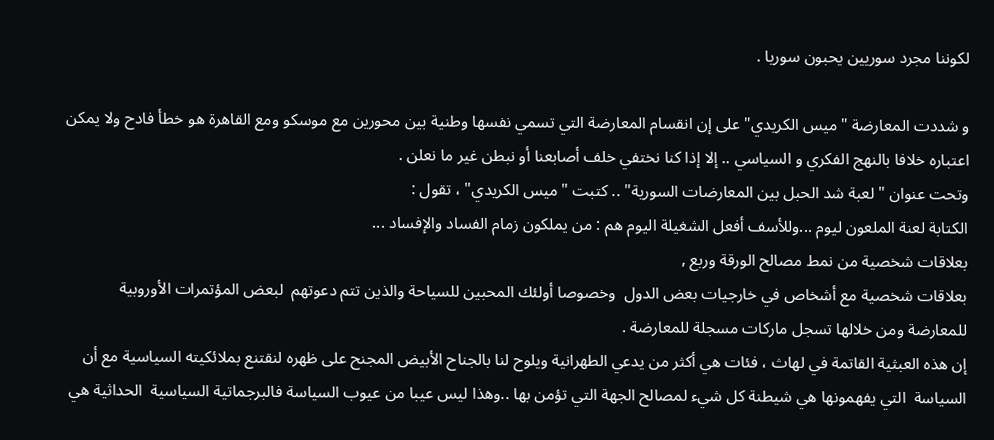لكوننا مجرد سوريين يحبون سوريا .

و شددت المعارضة "ميس الكريدي" على إن انقسام المعارضة التي تسمي نفسها وطنية بين محورين مع موسكو ومع القاهرة هو خطأ فادح ولا يمكن اعتباره خلافا بالنهج الفكري و السياسي .. إلا إذا كنا نختفي خلف أصابعنا أو نبطن غير ما نعلن .
وتحت عنوان "لعبة شد الحبل بين المعارضات السورية" .. كتبت "ميس الكريدي" ، تقول :
الكتابة لعنة الملعون ليوم ...وللأسف أفعل الشغيلة اليوم هم : من يملكون زمام الفساد والإفساد ...
بعلاقات شخصية من نمط مصالح الورقة وربع ,
بعلاقات شخصية مع أشخاص في خارجيات بعض الدول  وخصوصا أولئك المحبين للسياحة والذين تتم دعوتهم  لبعض المؤتمرات الأوروبية للمعارضة ومن خلالها تسجل ماركات مسجلة للمعارضة .
إن هذه العبثية القاتمة في لهاث ، فئات هي أكثر من يدعي الطهرانية ويلوح لنا بالجناح الأبيض المجنح على ظهره لنقتنع بملائكيته السياسية مع أن السياسة  التي يفهمونها هي شيطنة كل شيء لمصالح الجهة التي تؤمن بها ..وهذا ليس عيبا من عيوب السياسة فالبرجماتية السياسية  الحداثية هي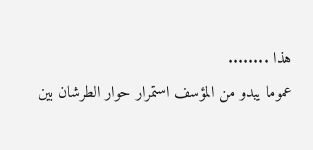هذا ........
عموما يبدو من المؤسف استمرار حوار الطرشان بين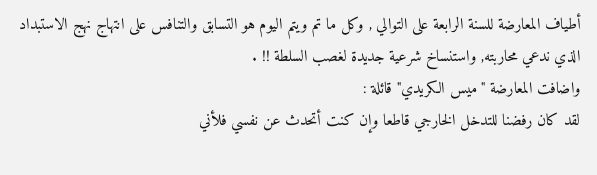أطياف المعارضة للسنة الرابعة على التوالي , وكل ما تم ويتم اليوم هو التسابق والتنافس على انتهاج نهج الاستبداد الذي ندعي محاربته, واستنساخ شرعية جديدة لغصب السلطة !! .
واضافت المعارضة "ميس الكريدي" قائلة :
لقد كان رفضنا للتدخل الخارجي قاطعا وإن كنت أتحدث عن نفسي فلأني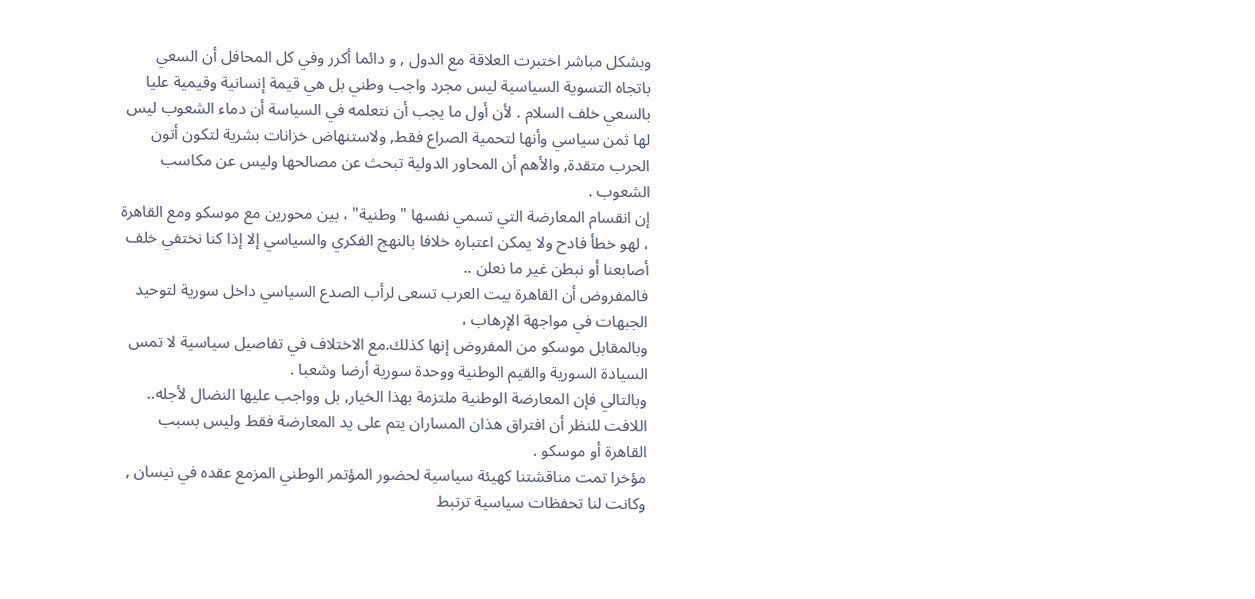وبشكل مباشر اختبرت العلاقة مع الدول , و دائما أكرر وفي كل المحافل أن السعي باتجاه التسوية السياسية ليس مجرد واجب وطني بل هي قيمة إنسانية وقيمية عليا بالسعي خلف السلام . لأن أول ما يجب أن نتعلمه في السياسة أن دماء الشعوب ليس لها ثمن سياسي وأنها لتحمية الصراع فقط, ولاستنهاض خزانات بشرية لتكون أتون الحرب متقدة, والأهم أن المحاور الدولية تبحث عن مصالحها وليس عن مكاسب الشعوب .
إن انقسام المعارضة التي تسمي نفسها "وطنية" ، بين محورين مع موسكو ومع القاهرة ، لهو خطأ فادح ولا يمكن اعتباره خلافا بالنهج الفكري والسياسي إلا إذا كنا نختفي خلف أصابعنا أو نبطن غير ما نعلن ..
فالمفروض أن القاهرة بيت العرب تسعى لرأب الصدع السياسي داخل سورية لتوحيد الجبهات في مواجهة الإرهاب ،
وبالمقابل موسكو من المفروض إنها كذلك.مع الاختلاف في تفاصيل سياسية لا تمس السيادة السورية والقيم الوطنية ووحدة سورية أرضا وشعبا .
وبالتالي فإن المعارضة الوطنية ملتزمة بهذا الخيار, بل وواجب عليها النضال لأجله..
اللافت للنظر أن افتراق هذان المساران يتم على يد المعارضة فقط وليس بسبب القاهرة أو موسكو .
مؤخرا تمت مناقشتنا كهيئة سياسية لحضور المؤتمر الوطني المزمع عقده في نيسان , وكانت لنا تحفظات سياسية ترتبط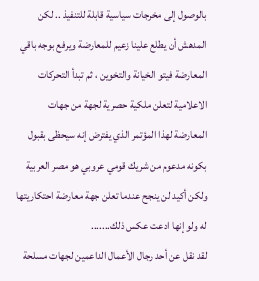بالوصول إلى مخرجات سياسية قابلة للتنفيذ .. لكن المدهش أن يطلع علينا زعيم للمعارضة ويرفع بوجه باقي المعارضة فيتو الخيانة والتخوين ، ثم تبدأ التحركات الاعلامية لتعلن ملكية حصرية لجهة من جهات المعارضة لهذا المؤتمر الذي يفترض إنه سيحظى بقبول بكونه مدعوم من شريك قومي عروبي هو مصر العربية ولكن أكيد لن ينجح عندما تعلن جهة معارضة احتكاريتها له ولو إنها ادعت عكس ذلك.......
لقد نقل عن أحد رجال الأعمال الداعمين لجهات مسلحة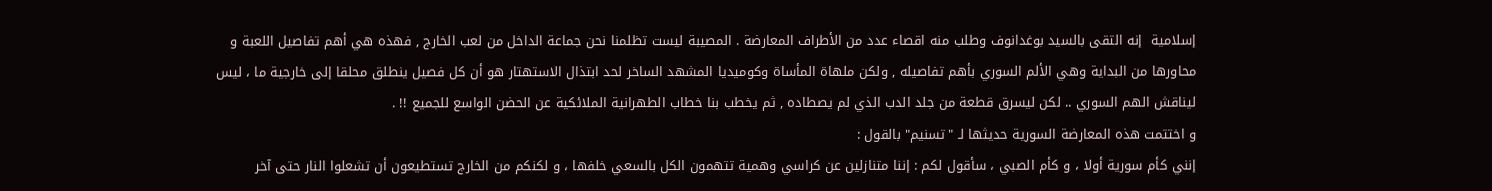إسلامية  إنه التقى بالسيد بوغدانوف وطلب منه اقصاء عدد من الأطراف المعارضة . المصيبة ليست تظلمنا نحن جماعة الداخل من لعب الخارج , فهذه هي أهم تفاصيل اللعبة و محاورها من البداية وهي الألم السوري بأهم تفاصيله , ولكن ملهاة المأساة وكوميديا المشهد الساخر لحد ابتذال الاستهتار هو أن كل فصيل ينطلق محلقا إلى خارجية ما ، ليس ليناقش الهم السوري .. لكن ليسرق قطعة من جلد الدب الذي لم يصطاده , ثم يخطب بنا خطاب الطهرانية الملائكية عن الحضن الواسع للجميع !! .
و اختتمت هذه المعارضة السورية حديثها لـ "تسنيم" بالقول :
إنني كأم سورية أولا ، و كأم الصبي ، سأقول لكم : إننا متنازلين عن كراسي وهمية تتهمون الكل بالسعي خلفها ، و لكنكم من الخارج تستطيعون أن تشعلوا النار حتى آخر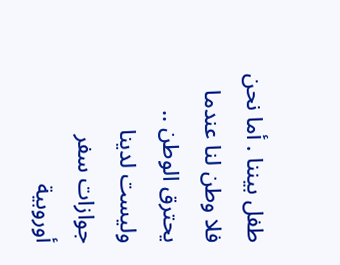طفل بيننا . أما نحن فلا وطن لنا عندما يحترق الوطن .. وليست لدينا جوازات سفر أوروبية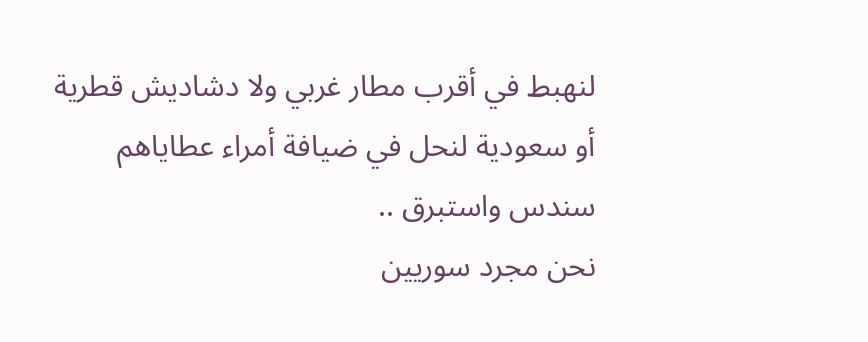لنهبط في أقرب مطار غربي ولا دشاديش قطرية أو سعودية لنحل في ضيافة أمراء عطاياهم سندس واستبرق ..
نحن مجرد سوريين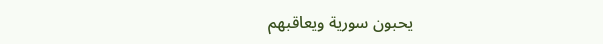يحبون سورية ويعاقبهم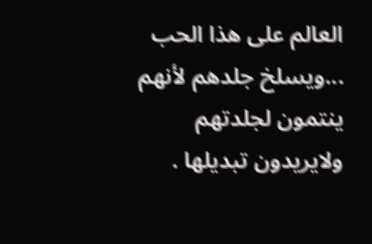العالم على هذا الحب ...ويسلخ جلدهم لأنهم ينتمون لجلدتهم ولايريدون تبديلها .